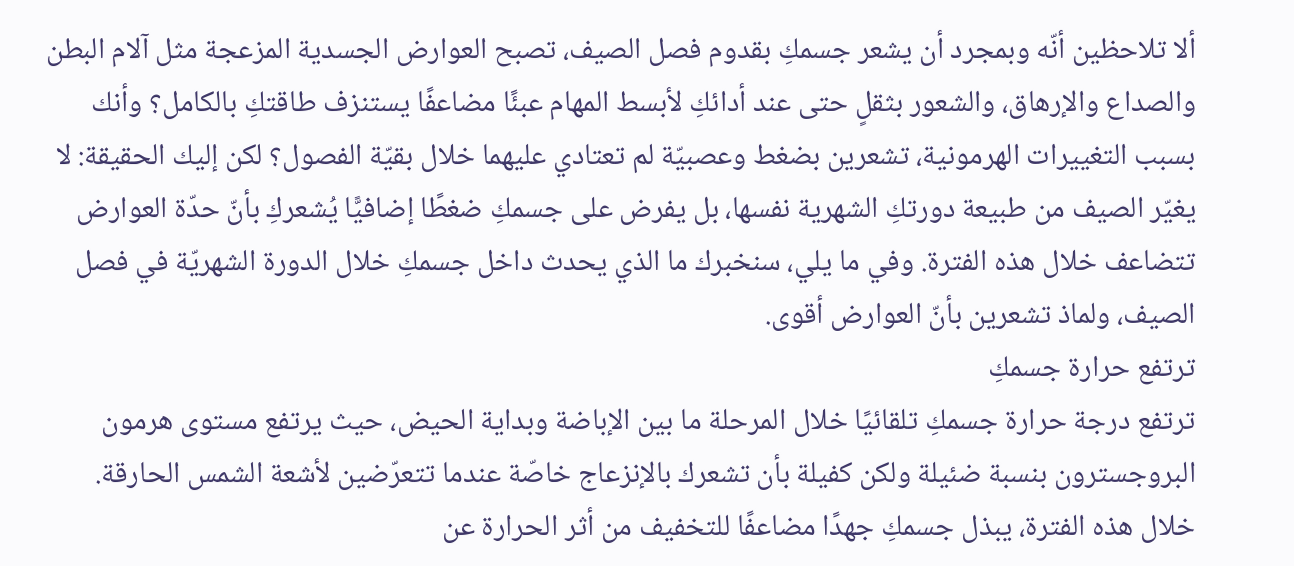ألا تلاحظين أنّه وبمجرد أن يشعر جسمكِ بقدوم فصل الصيف، تصبح العوارض الجسدية المزعجة مثل آلام البطن والصداع والإرهاق، والشعور بثقلٍ حتى عند أدائكِ لأبسط المهام عبئًا مضاعفًا يستنزف طاقتكِ بالكامل؟ وأنك بسبب التغييرات الهرمونية، تشعرين بضغط وعصبيّة لم تعتادي عليهما خلال بقيّة الفصول؟ لكن إليك الحقيقة: لا يغيّر الصيف من طبيعة دورتكِ الشهرية نفسها، بل يفرض على جسمكِ ضغطًا إضافيًّا يُشعركِ بأنّ حدّة العوارض تتضاعف خلال هذه الفترة. وفي ما يلي، سنخبرك ما الذي يحدث داخل جسمكِ خلال الدورة الشهريّة في فصل الصيف، ولماذ تشعرين بأنّ العوارض أقوى.
ترتفع حرارة جسمكِ
ترتفع درجة حرارة جسمكِ تلقائيًا خلال المرحلة ما بين الإباضة وبداية الحيض، حيث يرتفع مستوى هرمون البروجسترون بنسبة ضئيلة ولكن كفيلة بأن تشعرك بالإنزعاج خاصّة عندما تتعرّضين لأشعة الشمس الحارقة. خلال هذه الفترة، يبذل جسمكِ جهدًا مضاعفًا للتخفيف من أثر الحرارة عن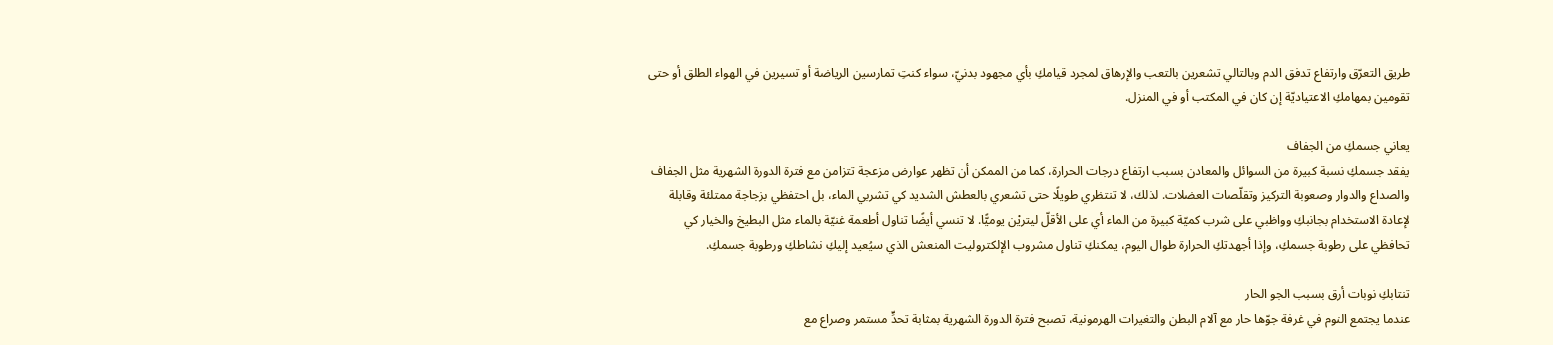طريق التعرّق وارتفاع تدفق الدم وبالتالي تشعرين بالتعب والإرهاق لمجرد قيامكِ بأي مجهود بدنيّ، سواء كنتِ تمارسين الرياضة أو تسيرين في الهواء الطلق أو حتى تقومين بمهامكِ الاعتياديّة إن كان في المكتب أو في المنزل.

يعاني جسمكِ من الجفاف
يفقد جسمكِ نسبة كبيرة من السوائل والمعادن بسبب ارتفاع درجات الحرارة، كما من الممكن أن تظهر عوارض مزعجة تتزامن مع فترة الدورة الشهرية مثل الجفاف والصداع والدوار وصعوبة التركيز وتقلّصات العضلات. لذلك، لا تنتظري طويلًا حتى تشعري بالعطش الشديد كي تشربي الماء، بل احتفظي بزجاجة ممتلئة وقابلة لإعادة الاستخدام بجانبكِ وواظبي على شرب كميّة كبيرة من الماء أي على الأقلّ ليتريْن يوميًّا. لا تنسي أيضًا تناول أطعمة غنيّة بالماء مثل البطيخ والخيار كي تحافظي على رطوبة جسمكِ، وإذا أجهدتكِ الحرارة طوال اليوم، يمكنكِ تناول مشروب الإلكتروليت المنعش الذي سيُعيد إليكِ نشاطكِ ورطوبة جسمكِ.

تنتابكِ نوبات أرق بسبب الجو الحار
عندما يجتمع النوم في غرفة جوّها حار مع آلام البطن والتغيرات الهرمونية، تصبح فترة الدورة الشهرية بمثابة تحدٍّ مستمر وصراع مع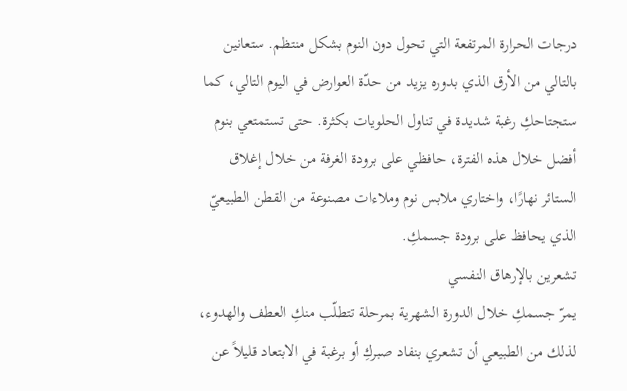درجات الحرارة المرتفعة التي تحول دون النوم بشكل منتظم. ستعانين بالتالي من الأرق الذي بدوره يزيد من حدّة العوارض في اليوم التالي، كما ستجتاحكِ رغبة شديدة في تناول الحلويات بكثرة. حتى تستمتعي بنوم أفضل خلال هذه الفترة، حافظي على برودة الغرفة من خلال إغلاق الستائر نهارًا، واختاري ملابس نوم وملاءات مصنوعة من القطن الطبيعيّ الذي يحافظ على برودة جسمكِ.
تشعرين بالإرهاق النفسي
يمرّ جسمكِ خلال الدورة الشهرية بمرحلة تتطلّب منكِ العطف والهدوء، لذلك من الطبيعي أن تشعري بنفاد صبركِ أو برغبة في الابتعاد قليلاً عن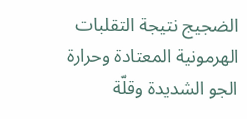الضجيج نتيجة التقلبات الهرمونية المعتادة وحرارة الجو الشديدة وقلّة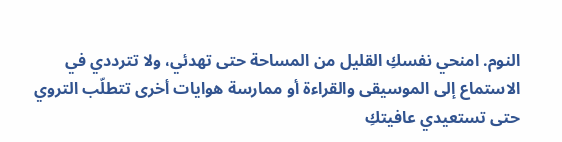النوم. امنحي نفسكِ القليل من المساحة حتى تهدئي، ولا تترددي في الاستماع إلى الموسيقى والقراءة أو ممارسة هوايات أخرى تتطلّب التروي حتى تستعيدي عافيتكِ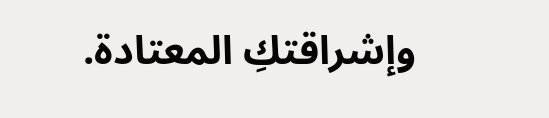وإشراقتكِ المعتادة.